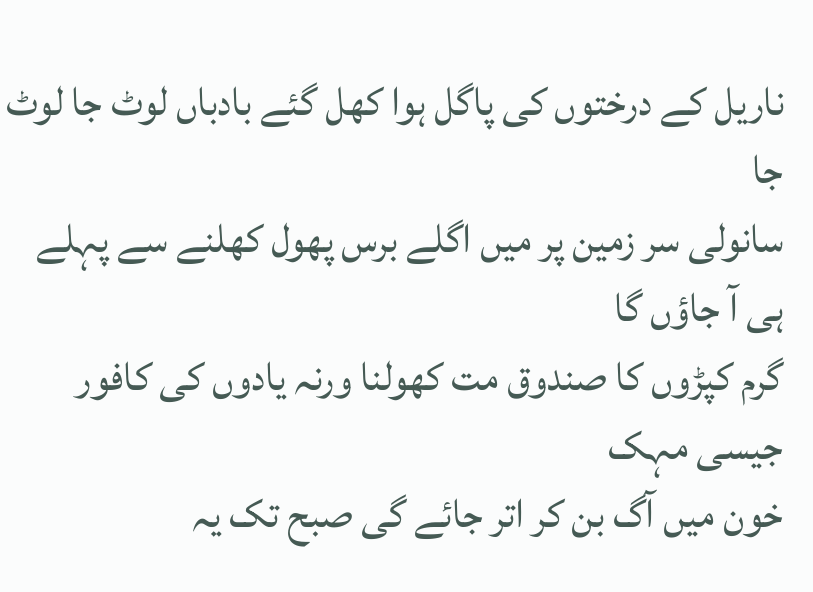ناریل کے درختوں کی پاگل ہوا کھل گئے بادباں لوٹ جا لوٹ جا
سانولی سر زمین پر میں اگلے برس پھول کھلنے سے پہلے ہی آ جاؤں گا
گرم کپڑوں کا صندوق مت کھولنا ورنہ یادوں کی کافور جیسی مہک
خون میں آگ بن کر اتر جائے گی صبح تک یہ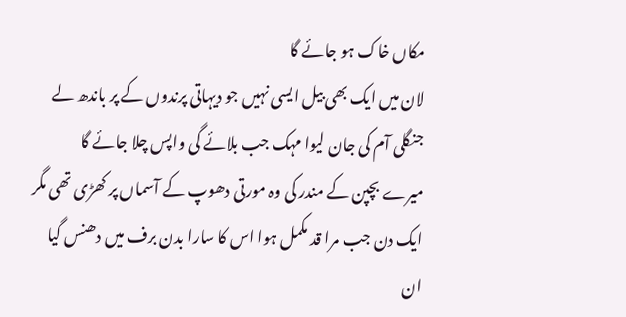مکاں خاک ہو جائے گا
لان میں ایک بھی بیل ایسی نہیں جو دیہاتی پرندوں کے پر باندھ لے
جنگلی آم کی جان لیوا مہک جب بلائے گی واپس چلا جائے گا
میرے بچپن کے مندر کی وہ مورتی دھوپ کے آسماں پر کھڑی تھی مگر
ایک دن جب مرا قد مکمل ہوا اس کا سارا بدن برف میں دھنس گیا
ان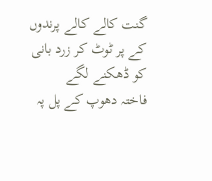گنت کالے کالے پرندوں کے پر ٹوٹ کر زرد بانی کو ڈھکنے لگے
فاختہ دھوپ کے پل پہ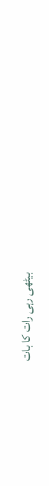بیٹھی رہی رات کا بات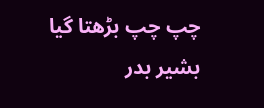چپ چپ بڑھتا گیا
بشیر بدر